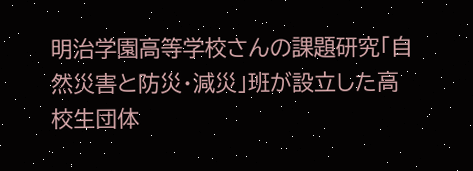明治学園高等学校さんの課題研究「自然災害と防災・減災」班が設立した高校生団体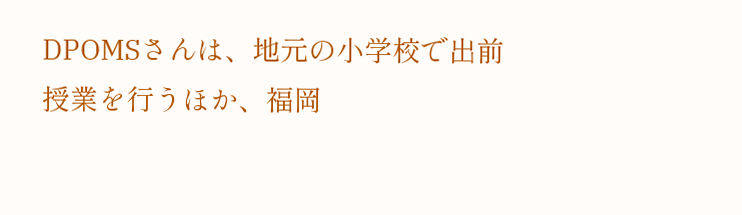DPOMSさんは、地元の小学校で出前授業を行うほか、福岡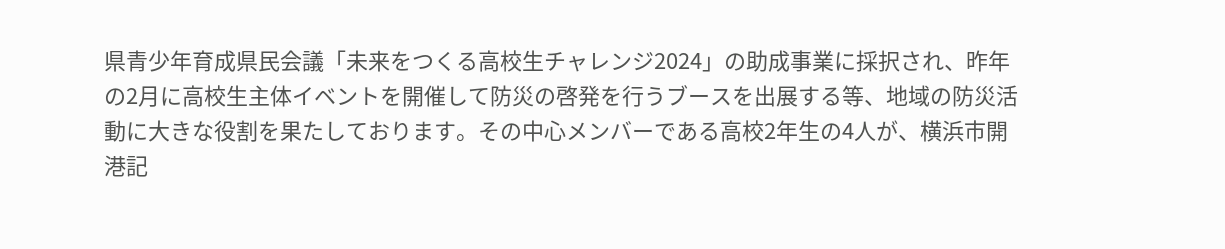県青少年育成県民会議「未来をつくる高校生チャレンジ2024」の助成事業に採択され、昨年の2月に高校生主体イベントを開催して防災の啓発を行うブースを出展する等、地域の防災活動に大きな役割を果たしております。その中心メンバーである高校2年生の4人が、横浜市開港記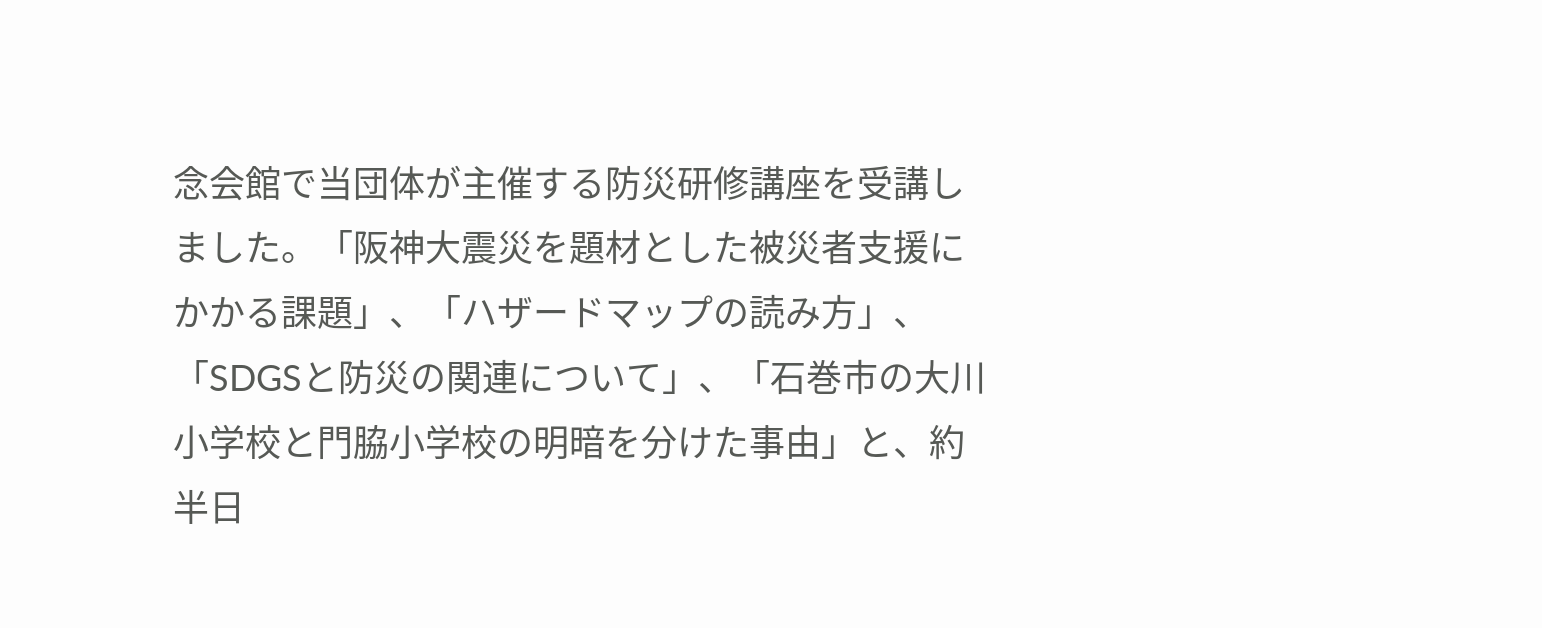念会館で当団体が主催する防災研修講座を受講しました。「阪神大震災を題材とした被災者支援にかかる課題」、「ハザードマップの読み方」、「SDGSと防災の関連について」、「石巻市の大川小学校と門脇小学校の明暗を分けた事由」と、約半日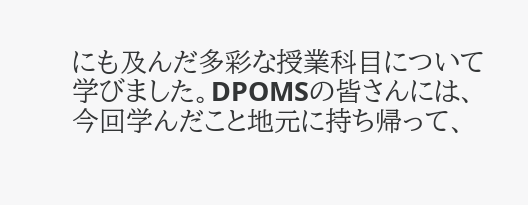にも及んだ多彩な授業科目について学びました。DPOMSの皆さんには、今回学んだこと地元に持ち帰って、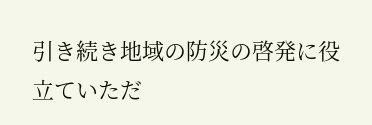引き続き地域の防災の啓発に役立ていただ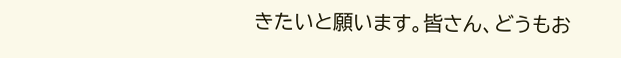きたいと願います。皆さん、どうもお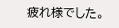疲れ様でした。